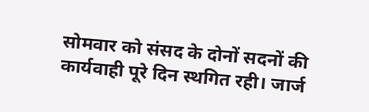सोमवार को संसद के दोनों सदनों की कार्यवाही पूरे दिन स्थगित रही। जार्ज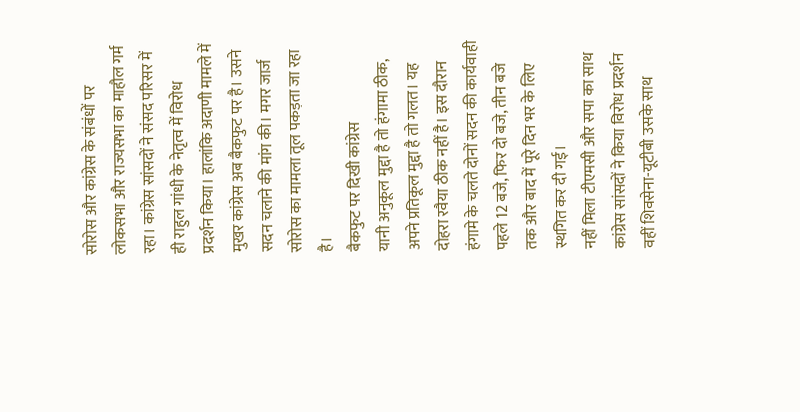सोरोस और कांग्रेस के संबंधों पर लोकसभा और राज्यसभा का माहौल गर्म रहा। कांग्रेस सांसदों ने संसद परिसर में ही राहुल गांधी के नेतृत्व में विरोध प्रदर्शन किया। हालांकि अदाणी मामले में मुखर कांग्रेस अब बैकफुट पर है। उसने सदन चलाने की मांग की। मगर जार्ज सोरोस का मामला तूल पकड़ता जा रहा है।
बैकफुट पर दिखी कांग्रेस
यानी अनुकूल मुद्दा है तो हंगामा ठीक, अपने प्रतिकूल मुद्दा है तो गलत। यह दोहरा रवैया ठीक नहीं है। इस दौरान हंगामे के चलते दोनों सदन की कार्यवाही पहले 12 बजे, फिर दो बजे, तीन बजे तक और बाद में पूरे दिन भर के लिए स्थगित कर दी गई।
नहीं मिला टीएमसी और सपा का साथ
कांग्रेस सांसदों ने किया विरोध प्रदर्शन
वहीं शिवसेना-यूटीबी उसके साथ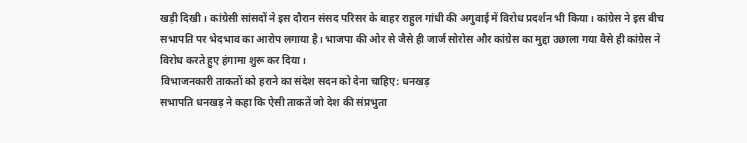खड़ी दिखी। कांग्रेसी सांसदों ने इस दौरान संसद परिसर के बाहर राहुल गांधी की अगुवाई में विरोध प्रदर्शन भी किया। कांग्रेस ने इस बीच सभापति पर भेदभाव का आरोप लगाया है। भाजपा की ओर से जैसे ही जार्ज सोरोस और कांग्रेस का मुद्दा उछाला गया वैसे ही कांग्रेस ने विरोध करते हुए हंगामा शुरू कर दिया।
विभाजनकारी ताकतों को हराने का संदेश सदन को देना चाहिए: धनखड़
सभापति धनखड़ ने कहा कि ऐसी ताकतें जो देश की संप्रभुता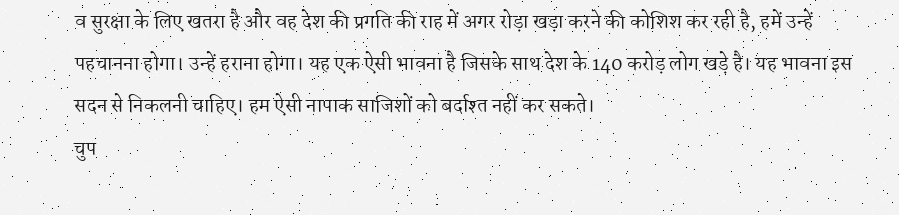व सुरक्षा के लिए खतरा है और वह देश की प्रगति की राह में अगर रोड़ा खड़ा करने की कोशिश कर रही है, हमें उन्हें पहचानना होगा। उन्हें हराना होगा। यह एक ऐसी भावना है जिसके साथ देश के 140 करोड़ लोग खड़े है। यह भावना इस सदन से निकलनी चाहिए। हम ऐसी नापाक साजिशों को बर्दाश्त नहीं कर सकते।
चुप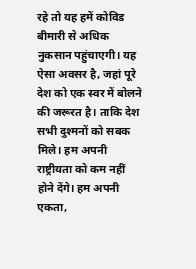रहे तो यह हमें कोविड बीमारी से अधिक नुकसान पहुंचाएगी। यह ऐसा अवसर है, जहां पूरे देश को एक स्वर में बोलने की जरूरत है। ताकि देश सभी दुश्मनों को सबक मिले। हम अपनी राष्ट्रीयता को कम नहीं होने देंगे। हम अपनी एकता,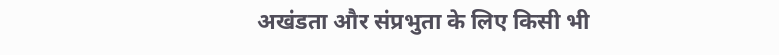अखंडता और संप्रभुता के लिए किसी भी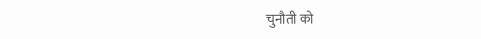चुनौती को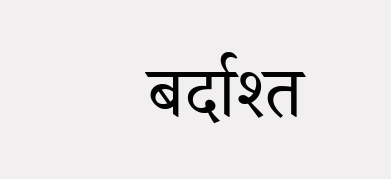बर्दाश्त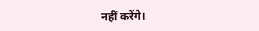नहीं करेंगे।